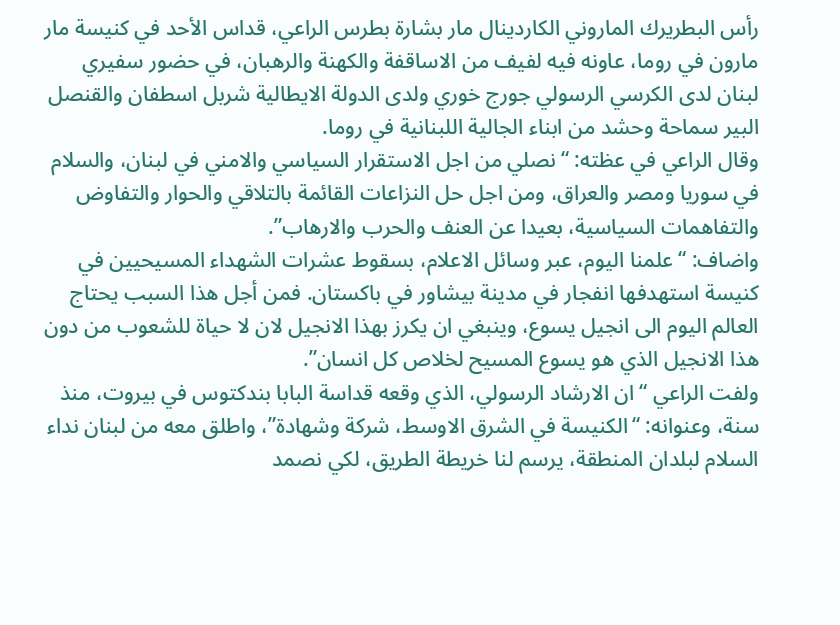رأس البطريرك الماروني الكاردينال مار بشارة بطرس الراعي، قداس الأحد في كنيسة مار مارون في روما، عاونه فيه لفيف من الاساقفة والكهنة والرهبان، في حضور سفيري لبنان لدى الكرسي الرسولي جورج خوري ولدى الدولة الايطالية شربل اسطفان والقنصل البير سماحة وحشد من ابناء الجالية اللبنانية في روما.
وقال الراعي في عظته: “نصلي من اجل الاستقرار السياسي والامني في لبنان، والسلام في سوريا ومصر والعراق، ومن اجل حل النزاعات القائمة بالتلاقي والحوار والتفاوض والتفاهمات السياسية، بعيدا عن العنف والحرب والارهاب”.
واضاف: “علمنا اليوم، عبر وسائل الاعلام، بسقوط عشرات الشهداء المسيحيين في كنيسة استهدفها انفجار في مدينة بيشاور في باكستان. فمن أجل هذا السبب يحتاج العالم اليوم الى انجيل يسوع، وينبغي ان يكرز بهذا الانجيل لان لا حياة للشعوب من دون هذا الانجيل الذي هو يسوع المسيح لخلاص كل انسان”.
ولفت الراعي “ان الارشاد الرسولي، الذي وقعه قداسة البابا بندكتوس في بيروت، منذ سنة، وعنوانه: “الكنيسة في الشرق الاوسط، شركة وشهادة”، واطلق معه من لبنان نداء السلام لبلدان المنطقة، يرسم لنا خريطة الطريق، لكي نصمد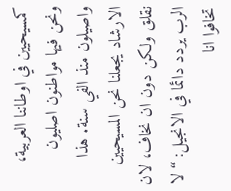كمسيحيين في اوطاننا العربية، ونحن فيها مواطنون اصليون واصيلون منذ الفي سنة. هذا الارشاد يجعلنا نحن المسيحيين نقلق ولكن دون ان نخاف، لان الرب يردد دائما في الانجيل: “لا تخافوا انا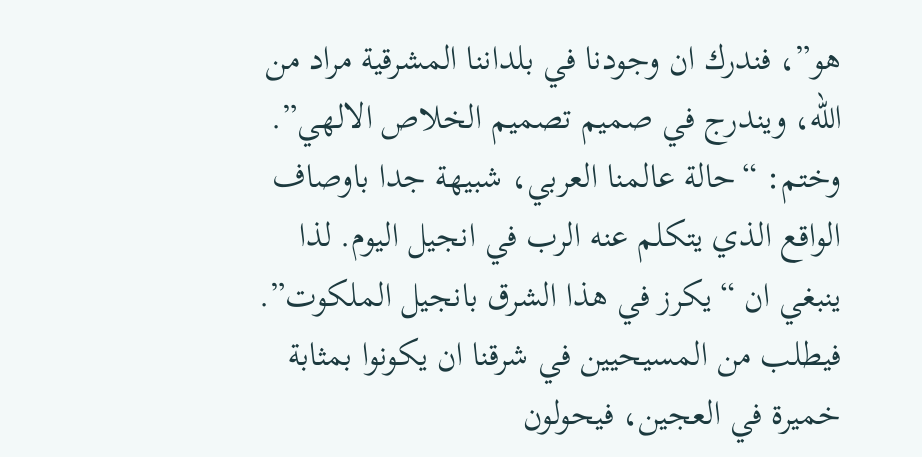هو”، فندرك ان وجودنا في بلداننا المشرقية مراد من الله، ويندرج في صميم تصميم الخلاص الالهي”.
وختم: “حالة عالمنا العربي، شبيهة جدا باوصاف الواقع الذي يتكلم عنه الرب في انجيل اليوم. لذا ينبغي ان “يكرز في هذا الشرق بانجيل الملكوت”. فيطلب من المسيحيين في شرقنا ان يكونوا بمثابة خميرة في العجين، فيحولون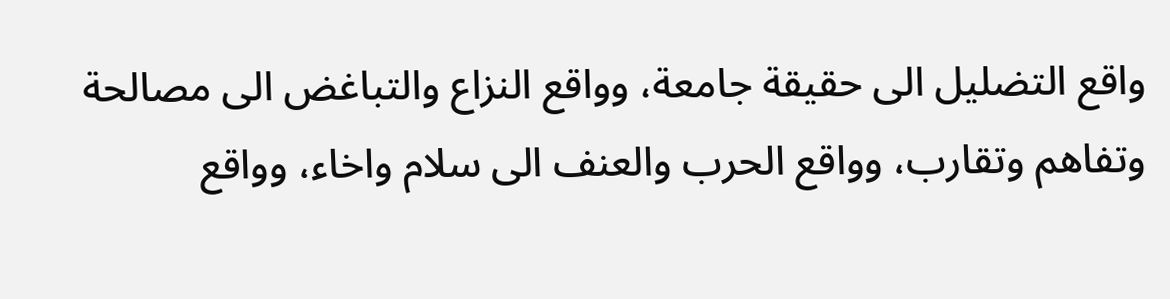واقع التضليل الى حقيقة جامعة، وواقع النزاع والتباغض الى مصالحة وتفاهم وتقارب، وواقع الحرب والعنف الى سلام واخاء، وواقع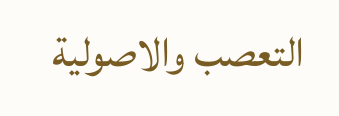التعصب والاصولية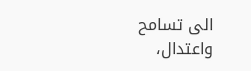الى تسامح واعتدال،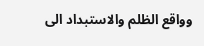وواقع الظلم والاستبداد الى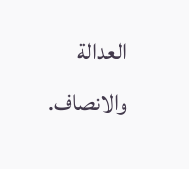العدالة والانصاف.